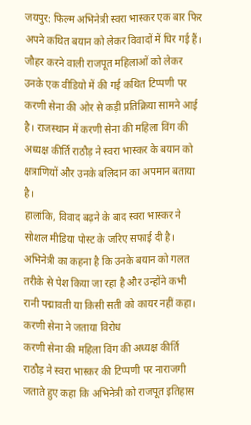जयपुर: फिल्म अभिनेत्री स्वरा भास्कर एक बार फिर अपने कथित बयान को लेकर विवादों में घिर गई हैं। जौहर करने वाली राजपूत महिलाओं को लेकर उनके एक वीडियो में की गई कथित टिप्पणी पर करणी सेना की ओर से कड़ी प्रतिक्रिया सामने आई है। राजस्थान में करणी सेना की महिला विंग की अध्यक्ष कीर्ति राठौड़ ने स्वरा भास्कर के बयान को क्षत्राणियों और उनके बलिदान का अपमान बताया है।
हालांकि, विवाद बढ़ने के बाद स्वरा भास्कर ने सोशल मीडिया पोस्ट के जरिए सफाई दी है। अभिनेत्री का कहना है कि उनके बयान को गलत तरीके से पेश किया जा रहा है और उन्होंने कभी रानी पद्मावती या किसी सती को कायर नहीं कहा।
करणी सेना ने जताया विरोध
करणी सेना की महिला विंग की अध्यक्ष कीर्ति राठौड़ ने स्वरा भास्कर की टिप्पणी पर नाराजगी जताते हुए कहा कि अभिनेत्री को राजपूत इतिहास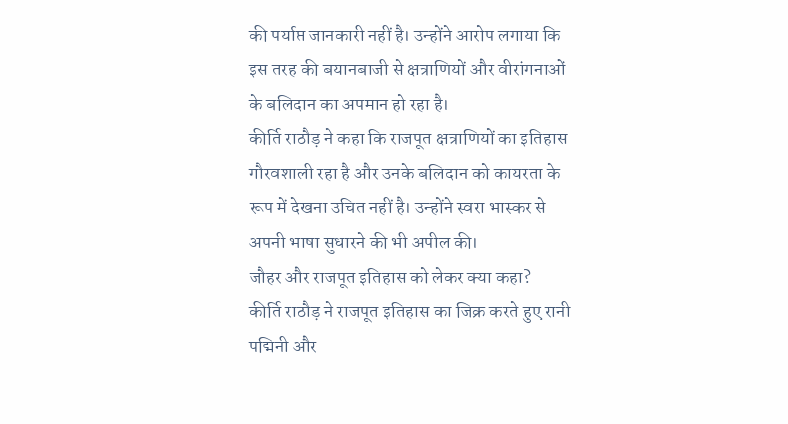की पर्याप्त जानकारी नहीं है। उन्होंने आरोप लगाया कि इस तरह की बयानबाजी से क्षत्राणियों और वीरांगनाओं के बलिदान का अपमान हो रहा है।
कीर्ति राठौड़ ने कहा कि राजपूत क्षत्राणियों का इतिहास गौरवशाली रहा है और उनके बलिदान को कायरता के रूप में देखना उचित नहीं है। उन्होंने स्वरा भास्कर से अपनी भाषा सुधारने की भी अपील की।
जौहर और राजपूत इतिहास को लेकर क्या कहा?
कीर्ति राठौड़ ने राजपूत इतिहास का जिक्र करते हुए रानी पद्मिनी और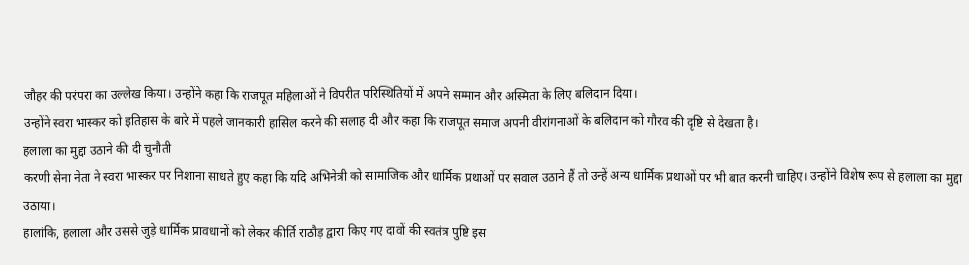जौहर की परंपरा का उल्लेख किया। उन्होंने कहा कि राजपूत महिलाओं ने विपरीत परिस्थितियों में अपने सम्मान और अस्मिता के लिए बलिदान दिया।
उन्होंने स्वरा भास्कर को इतिहास के बारे में पहले जानकारी हासिल करने की सलाह दी और कहा कि राजपूत समाज अपनी वीरांगनाओं के बलिदान को गौरव की दृष्टि से देखता है।
हलाला का मुद्दा उठाने की दी चुनौती
करणी सेना नेता ने स्वरा भास्कर पर निशाना साधते हुए कहा कि यदि अभिनेत्री को सामाजिक और धार्मिक प्रथाओं पर सवाल उठाने हैं तो उन्हें अन्य धार्मिक प्रथाओं पर भी बात करनी चाहिए। उन्होंने विशेष रूप से हलाला का मुद्दा उठाया।
हालांकि, हलाला और उससे जुड़े धार्मिक प्रावधानों को लेकर कीर्ति राठौड़ द्वारा किए गए दावों की स्वतंत्र पुष्टि इस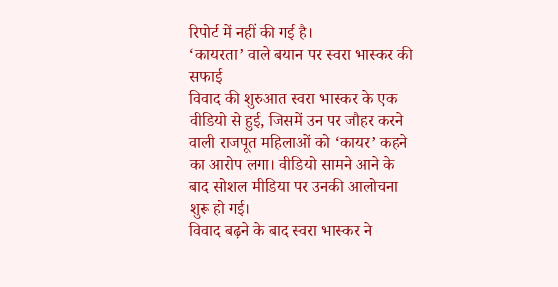रिपोर्ट में नहीं की गई है।
‘कायरता’ वाले बयान पर स्वरा भास्कर की सफाई
विवाद की शुरुआत स्वरा भास्कर के एक वीडियो से हुई, जिसमें उन पर जौहर करने वाली राजपूत महिलाओं को ‘कायर’ कहने का आरोप लगा। वीडियो सामने आने के बाद सोशल मीडिया पर उनकी आलोचना शुरू हो गई।
विवाद बढ़ने के बाद स्वरा भास्कर ने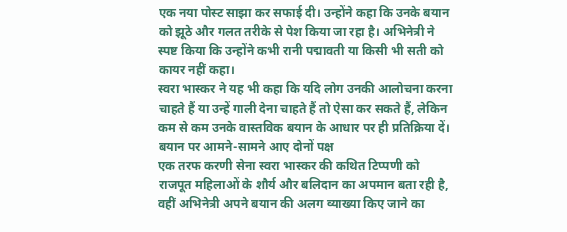एक नया पोस्ट साझा कर सफाई दी। उन्होंने कहा कि उनके बयान को झूठे और गलत तरीके से पेश किया जा रहा है। अभिनेत्री ने स्पष्ट किया कि उन्होंने कभी रानी पद्मावती या किसी भी सती को कायर नहीं कहा।
स्वरा भास्कर ने यह भी कहा कि यदि लोग उनकी आलोचना करना चाहते हैं या उन्हें गाली देना चाहते हैं तो ऐसा कर सकते हैं, लेकिन कम से कम उनके वास्तविक बयान के आधार पर ही प्रतिक्रिया दें।
बयान पर आमने-सामने आए दोनों पक्ष
एक तरफ करणी सेना स्वरा भास्कर की कथित टिप्पणी को राजपूत महिलाओं के शौर्य और बलिदान का अपमान बता रही है, वहीं अभिनेत्री अपने बयान की अलग व्याख्या किए जाने का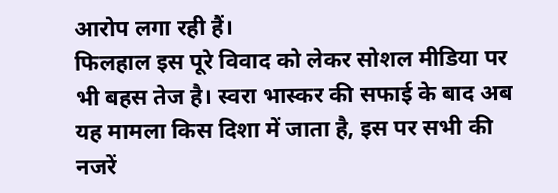आरोप लगा रही हैं।
फिलहाल इस पूरे विवाद को लेकर सोशल मीडिया पर भी बहस तेज है। स्वरा भास्कर की सफाई के बाद अब यह मामला किस दिशा में जाता है, इस पर सभी की नजरें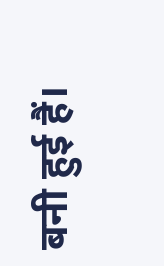बनी हुई हैं।